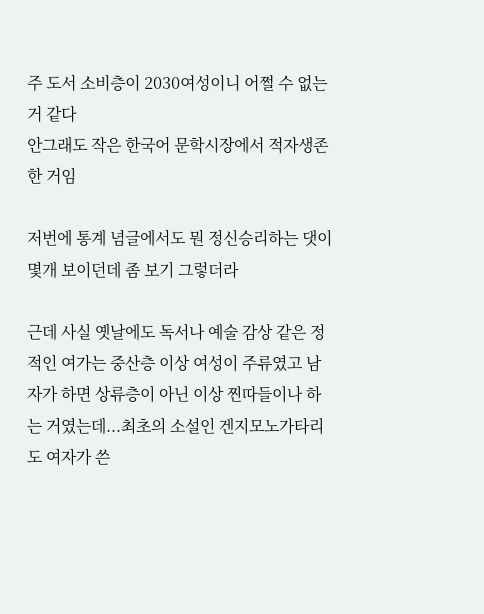주 도서 소비층이 2030여성이니 어쩔 수 없는 거 같다
안그래도 작은 한국어 문학시장에서 적자생존한 거임

저번에 통계 념글에서도 뭔 정신승리하는 댓이 몇개 보이던데 좀 보기 그렇더라

근데 사실 옛날에도 독서나 예술 감상 같은 정적인 여가는 중산층 이상 여성이 주류였고 남자가 하면 상류층이 아닌 이상 찐따들이나 하는 거였는데...최초의 소설인 겐지모노가타리도 여자가 쓴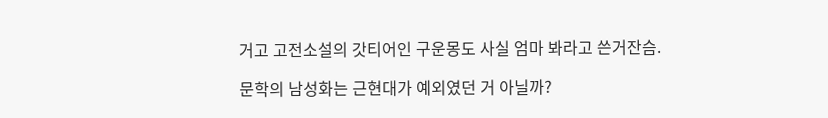거고 고전소설의 갓티어인 구운몽도 사실 엄마 봐라고 쓴거잔슴.

문학의 남성화는 근현대가 예외였던 거 아닐까?